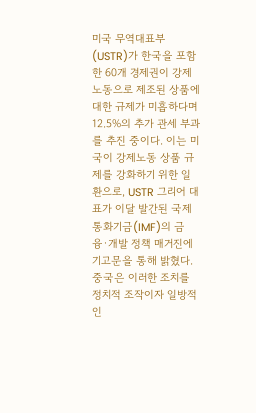미국 무역대표부(USTR)가 한국을 포함한 60개 경제권이 강제노동으로 제조된 상품에 대한 규제가 미흡하다며 12.5%의 추가 관세 부과를 추진 중이다. 이는 미국이 강제노동 상품 규제를 강화하기 위한 일환으로, USTR 그리어 대표가 이달 발간된 국제통화기금(IMF)의 금융·개발 정책 매거진에 기고문을 통해 밝혔다.
중국은 이러한 조치를 정치적 조작이자 일방적인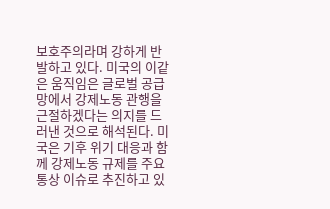보호주의라며 강하게 반발하고 있다. 미국의 이같은 움직임은 글로벌 공급망에서 강제노동 관행을 근절하겠다는 의지를 드러낸 것으로 해석된다. 미국은 기후 위기 대응과 함께 강제노동 규제를 주요 통상 이슈로 추진하고 있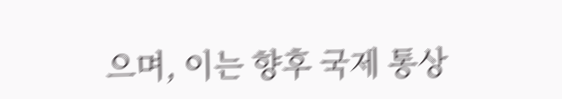으며, 이는 향후 국제 통상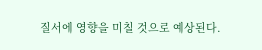질서에 영향을 미칠 것으로 예상된다.